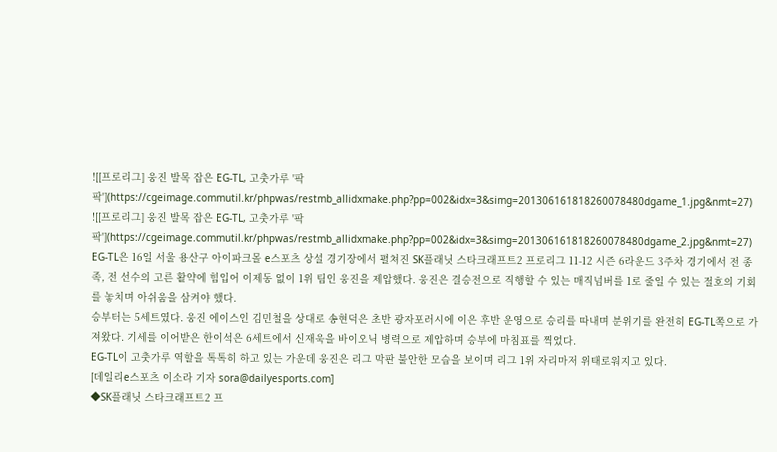![[프로리그] 웅진 발목 잡은 EG-TL, 고춧가루 '팍팍'](https://cgeimage.commutil.kr/phpwas/restmb_allidxmake.php?pp=002&idx=3&simg=201306161818260078480dgame_1.jpg&nmt=27)
![[프로리그] 웅진 발목 잡은 EG-TL, 고춧가루 '팍팍'](https://cgeimage.commutil.kr/phpwas/restmb_allidxmake.php?pp=002&idx=3&simg=201306161818260078480dgame_2.jpg&nmt=27)
EG-TL은 16일 서울 용산구 아이파크몰 e스포츠 상설 경기장에서 펼쳐진 SK플래닛 스타크래프트2 프로리그 11-12 시즌 6라운드 3주차 경기에서 전 종족, 전 선수의 고른 활약에 힘입어 이제동 없이 1위 팀인 웅진을 제압했다. 웅진은 결승전으로 직행할 수 있는 매직넘버를 1로 줄일 수 있는 절호의 기회를 놓치며 아쉬움을 삼켜야 했다.
승부터는 5세트였다. 웅진 에이스인 김민철을 상대로 송현덕은 초반 광자포러시에 이은 후반 운영으로 승리를 따내며 분위기를 완전히 EG-TL쪽으로 가져왔다. 기세를 이어받은 한이석은 6세트에서 신재욱을 바이오닉 병력으로 제압하며 승부에 마침표를 찍었다.
EG-TL이 고춧가루 역할을 톡톡히 하고 있는 가운데 웅진은 리그 막판 불안한 모습을 보이며 리그 1위 자리마저 위태로워지고 있다.
[데일리e스포츠 이소라 기자 sora@dailyesports.com]
◆SK플래닛 스타크래프트2 프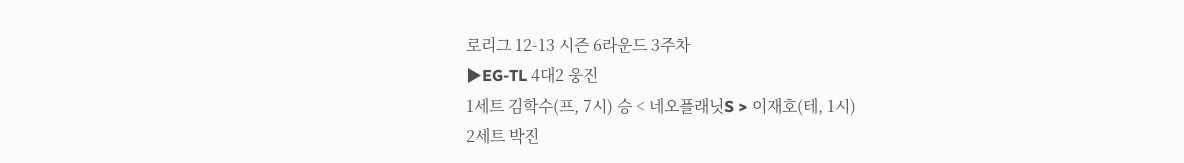로리그 12-13 시즌 6라운드 3주차
▶EG-TL 4대2 웅진
1세트 김학수(프, 7시) 승 < 네오플래닛S > 이재호(테, 1시)
2세트 박진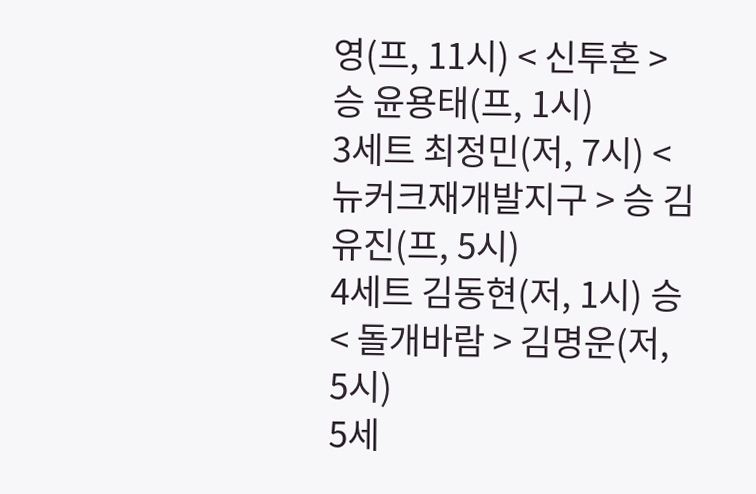영(프, 11시) < 신투혼 > 승 윤용태(프, 1시)
3세트 최정민(저, 7시) < 뉴커크재개발지구 > 승 김유진(프, 5시)
4세트 김동현(저, 1시) 승 < 돌개바람 > 김명운(저, 5시)
5세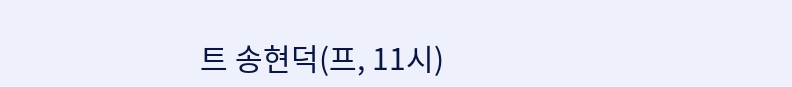트 송현덕(프, 11시)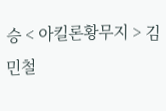승 < 아킬론황무지 > 김민철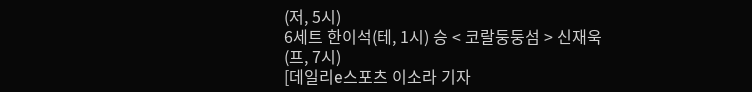(저, 5시)
6세트 한이석(테, 1시) 승 < 코랄둥둥섬 > 신재욱(프, 7시)
[데일리e스포츠 이소라 기자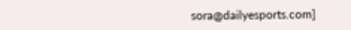sora@dailyesports.com]